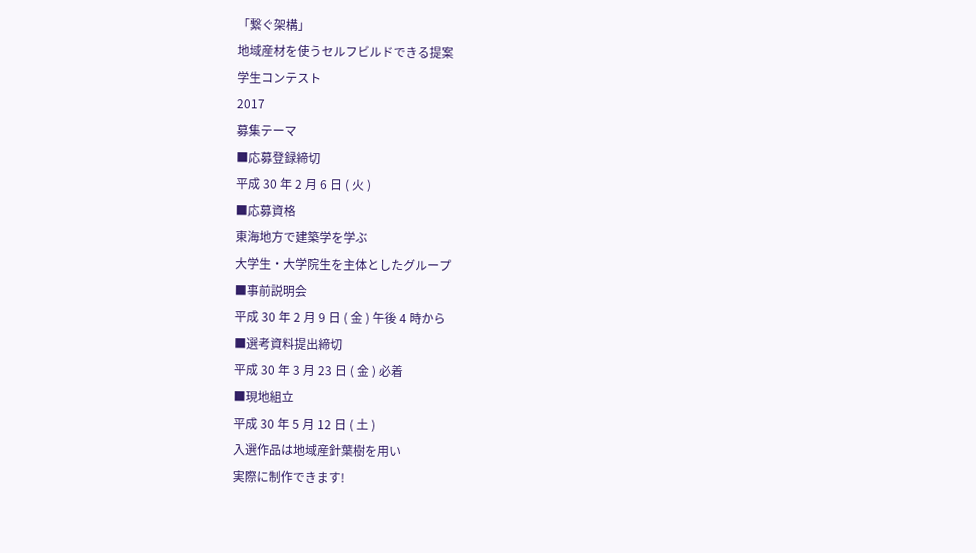「繋ぐ架構」
地域産材を使うセルフビルドできる提案
学生コンテスト
2017
募集テーマ
■応募登録締切
平成 30 年 2 月 6 日 ( 火 )
■応募資格
東海地方で建築学を学ぶ
大学生・大学院生を主体としたグループ
■事前説明会
平成 30 年 2 月 9 日 ( 金 ) 午後 4 時から
■選考資料提出締切
平成 30 年 3 月 23 日 ( 金 ) 必着
■現地組立
平成 30 年 5 月 12 日 ( 土 )
入選作品は地域産針葉樹を用い
実際に制作できます!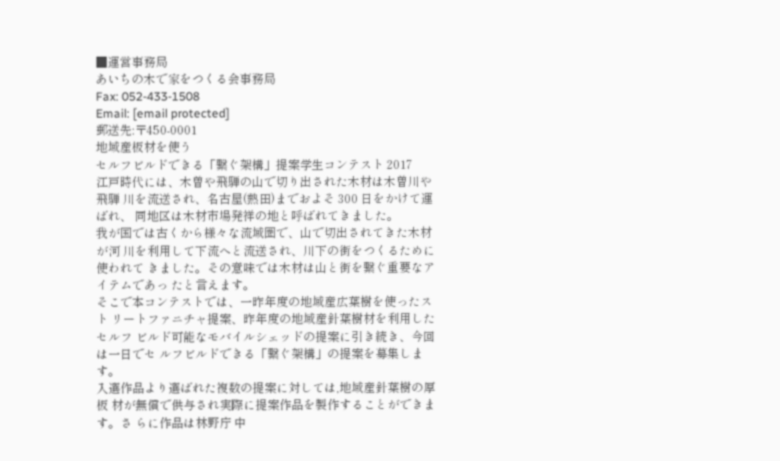■運営事務局
あいちの木で家をつくる会事務局
Fax: 052-433-1508
Email: [email protected]
郵送先:〒450-0001
地域産板材を使う
セルフビルドできる「繋ぐ架構」提案学生コンテスト 2017
江戸時代には、木曽や飛騨の山で切り出された木材は木曽川や飛騨 川を流送され、名古屋(熱田)までおよそ 300 日をかけて運ばれ、 同地区は木材市場発祥の地と呼ばれてきました。
我が国では古くから様々な流域圏で、山で切出されてきた木材が河 川を利用して下流へと流送され、川下の街をつくるために使われて きました。その意味では木材は山と街を繋ぐ重要なアイテムであっ たと言えます。
そこで本コンテストでは、一昨年度の地域産広葉樹を使ったスト リートファニチャ提案、昨年度の地域産針葉樹材を利用したセルフ ビルド可能なモバイルシェッドの提案に引き続き、今回は一日でセ ルフビルドできる「繋ぐ架構」の提案を募集します。
入選作品より選ばれた複数の提案に対しては,地域産針葉樹の厚板 材が無償で供与され実際に提案作品を製作することができます。さ らに作品は林野庁 中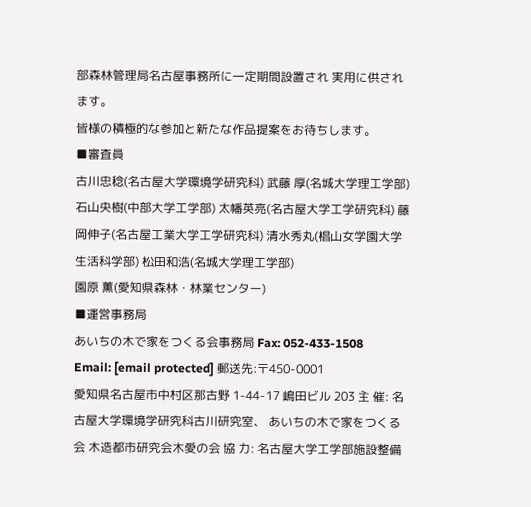部森林管理局名古屋事務所に一定期間設置され 実用に供されます。
皆様の積極的な参加と新たな作品提案をお待ちします。
■審査員
古川忠稔(名古屋大学環境学研究科) 武藤 厚(名城大学理工学部) 石山央樹(中部大学工学部) 太幡英亮(名古屋大学工学研究科) 藤岡伸子(名古屋工業大学工学研究科) 清水秀丸(椙山女学園大学生活科学部) 松田和浩(名城大学理工学部)
園原 薫(愛知県森林・林業センター)
■運営事務局
あいちの木で家をつくる会事務局 Fax: 052-433-1508
Email: [email protected] 郵送先:〒450-0001
愛知県名古屋市中村区那古野 1-44-17 嶋田ビル 203 主 催: 名古屋大学環境学研究科古川研究室、 あいちの木で家をつくる会 木造都市研究会木愛の会 協 力: 名古屋大学工学部施設整備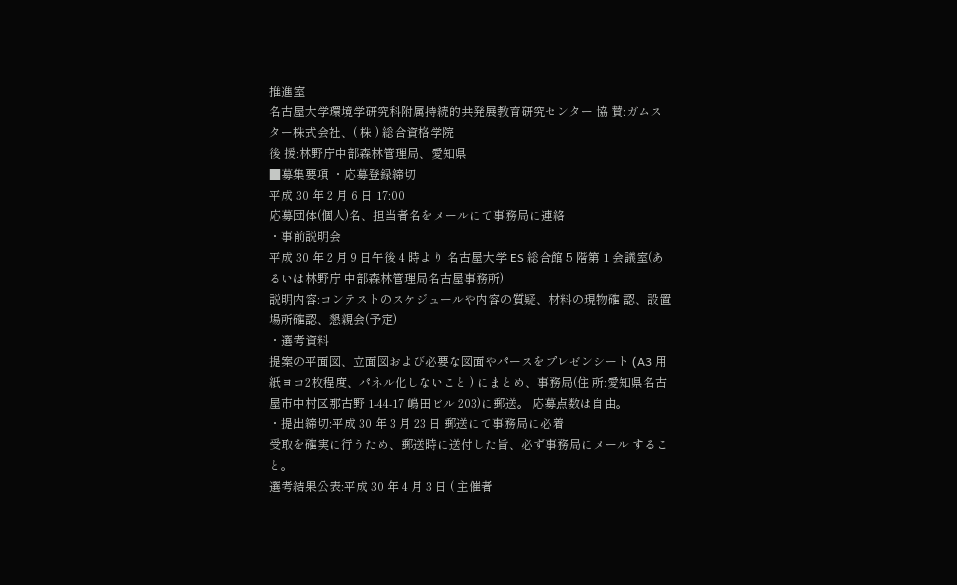推進室
名古屋大学環境学研究科附属持続的共発展教育研究センター 協 賛:ガムスター株式会社、( 株 ) 総合資格学院
後 援:林野庁中部森林管理局、愛知県
■募集要項 ・応募登録締切
平成 30 年 2 月 6 日 17:00
応募団体(個人)名、担当者名をメールにて事務局に連絡
・事前説明会
平成 30 年 2 月 9 日午後 4 時より 名古屋大学 ES 総合館 5 階第 1 会議室(あるいは林野庁 中部森林管理局名古屋事務所)
説明内容:コンテストのスケジュールや内容の質疑、材料の現物確 認、設置場所確認、懇親会(予定)
・選考資料
提案の平面図、立面図および必要な図面やパースをプレゼンシート (A3 用紙ヨコ2枚程度、パネル化しないこと ) にまとめ、事務局(住 所:愛知県名古屋市中村区那古野 1-44-17 嶋田ビル 203)に郵送。 応募点数は自由。
・提出締切:平成 30 年 3 月 23 日 郵送にて事務局に必着
受取を確実に行うため、郵送時に送付した旨、必ず事務局にメール すること。
選考結果公表:平成 30 年 4 月 3 日 ( 主催者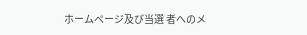ホームページ及び当選 者へのメ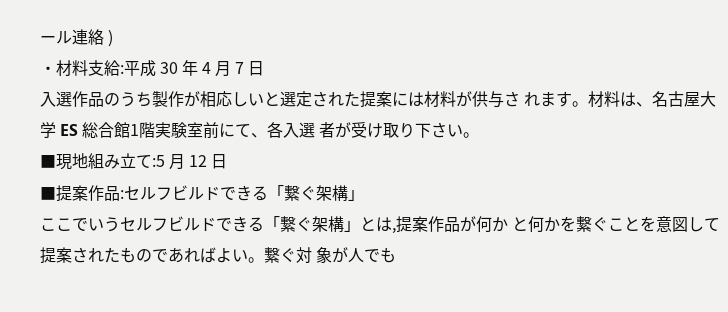ール連絡 )
・材料支給:平成 30 年 4 月 7 日
入選作品のうち製作が相応しいと選定された提案には材料が供与さ れます。材料は、名古屋大学 ES 総合館1階実験室前にて、各入選 者が受け取り下さい。
■現地組み立て:5 月 12 日
■提案作品:セルフビルドできる「繋ぐ架構」
ここでいうセルフビルドできる「繋ぐ架構」とは,提案作品が何か と何かを繋ぐことを意図して提案されたものであればよい。繋ぐ対 象が人でも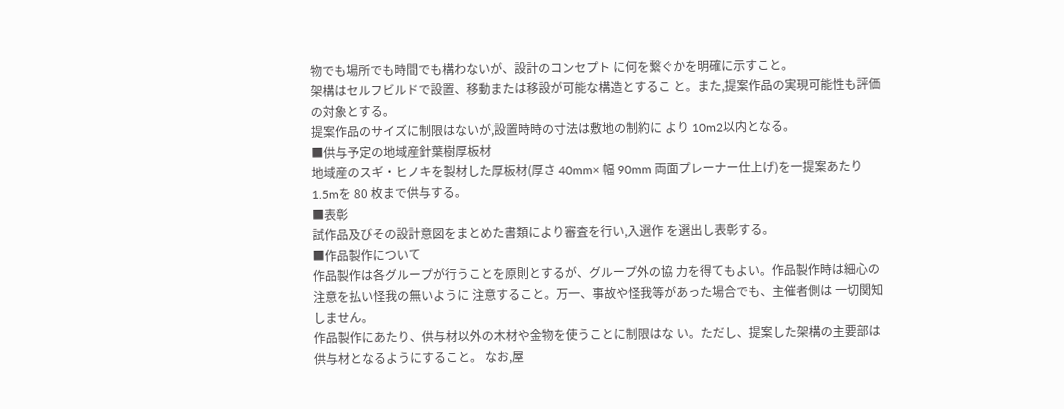物でも場所でも時間でも構わないが、設計のコンセプト に何を繋ぐかを明確に示すこと。
架構はセルフビルドで設置、移動または移設が可能な構造とするこ と。また,提案作品の実現可能性も評価の対象とする。
提案作品のサイズに制限はないが,設置時時の寸法は敷地の制約に より 10m2以内となる。
■供与予定の地域産針葉樹厚板材
地域産のスギ・ヒノキを製材した厚板材(厚さ 40mm× 幅 90mm 両面プレーナー仕上げ)を一提案あたり
1.5mを 80 枚まで供与する。
■表彰
試作品及びその設計意図をまとめた書類により審査を行い,入選作 を選出し表彰する。
■作品製作について
作品製作は各グループが行うことを原則とするが、グループ外の協 力を得てもよい。作品製作時は細心の注意を払い怪我の無いように 注意すること。万一、事故や怪我等があった場合でも、主催者側は 一切関知しません。
作品製作にあたり、供与材以外の木材や金物を使うことに制限はな い。ただし、提案した架構の主要部は供与材となるようにすること。 なお,屋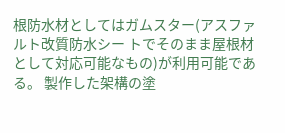根防水材としてはガムスター(アスファルト改質防水シー トでそのまま屋根材として対応可能なもの)が利用可能である。 製作した架構の塗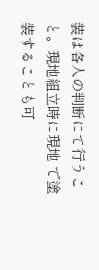装は各人の判断にて行うこと。現地組立時に現地 で塗装することも可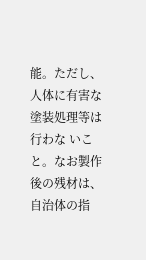能。ただし、人体に有害な塗装処理等は行わな いこと。なお製作後の残材は、自治体の指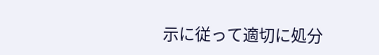示に従って適切に処分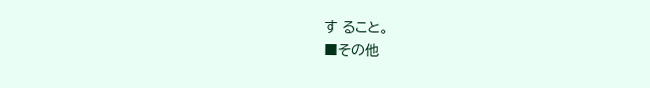す ること。
■その他